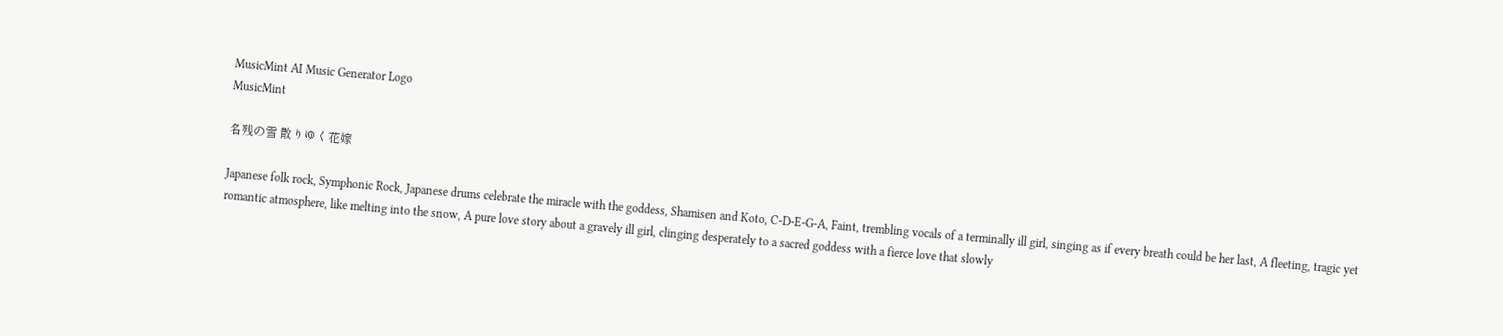MusicMint AI Music Generator Logo
MusicMint

名残の雪 散りゆく花嫁

Japanese folk rock, Symphonic Rock, Japanese drums celebrate the miracle with the goddess, Shamisen and Koto, C-D-E-G-A, Faint, trembling vocals of a terminally ill girl, singing as if every breath could be her last, A fleeting, tragic yet romantic atmosphere, like melting into the snow, A pure love story about a gravely ill girl, clinging desperately to a sacred goddess with a fierce love that slowly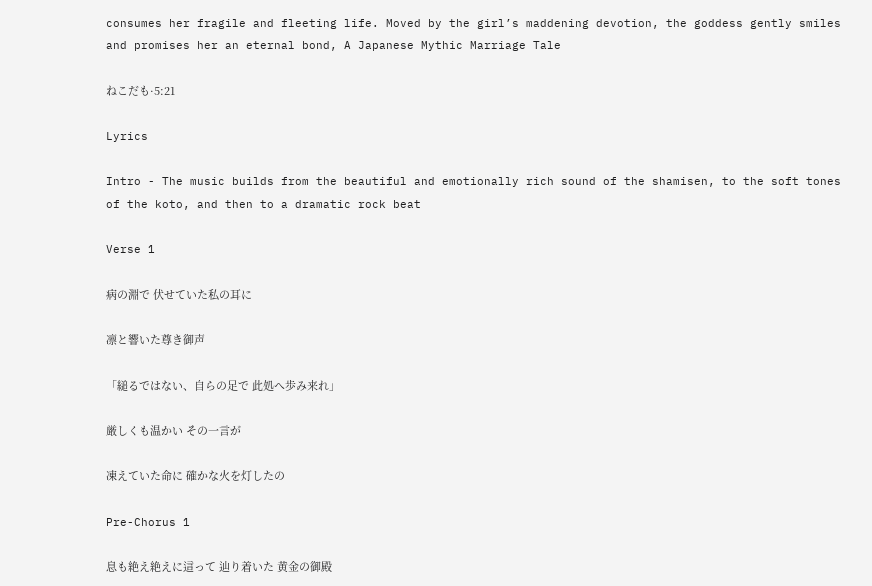consumes her fragile and fleeting life. Moved by the girl’s maddening devotion, the goddess gently smiles and promises her an eternal bond, A Japanese Mythic Marriage Tale

ねこだも·5:21

Lyrics

Intro - The music builds from the beautiful and emotionally rich sound of the shamisen, to the soft tones of the koto, and then to a dramatic rock beat

Verse 1

病の淵で 伏せていた私の耳に

凛と響いた尊き御声

「縋るではない、自らの足で 此処へ歩み来れ」

厳しくも温かい その一言が

凍えていた命に 確かな火を灯したの

Pre-Chorus 1

息も絶え絶えに這って 辿り着いた 黄金の御殿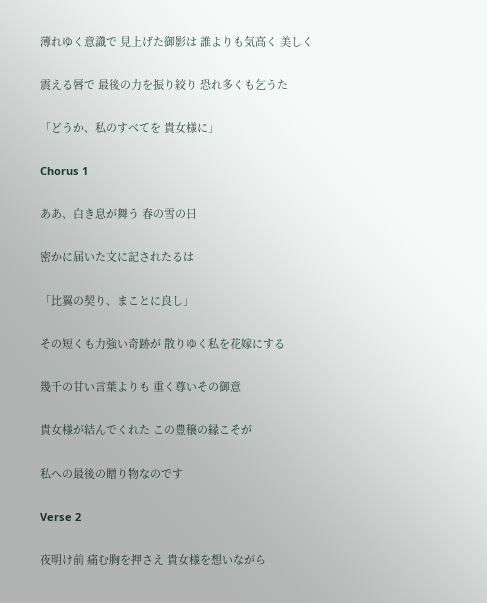薄れゆく意識で 見上げた御影は 誰よりも気高く 美しく

震える唇で 最後の力を振り絞り 恐れ多くも乞うた

「どうか、私のすべてを 貴女様に」

Chorus 1

ああ、白き息が舞う 春の雪の日

密かに届いた文に記されたるは

「比翼の契り、まことに良し」

その短くも力強い奇跡が 散りゆく私を花嫁にする

幾千の甘い言葉よりも 重く尊いその御意

貴女様が結んでくれた この豊穣の縁こそが

私への最後の贈り物なのです

Verse 2

夜明け前 痛む胸を押さえ 貴女様を想いながら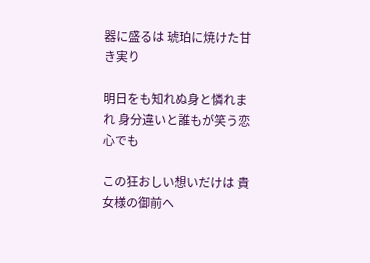器に盛るは 琥珀に焼けた甘き実り

明日をも知れぬ身と憐れまれ 身分違いと誰もが笑う恋心でも

この狂おしい想いだけは 貴女様の御前へ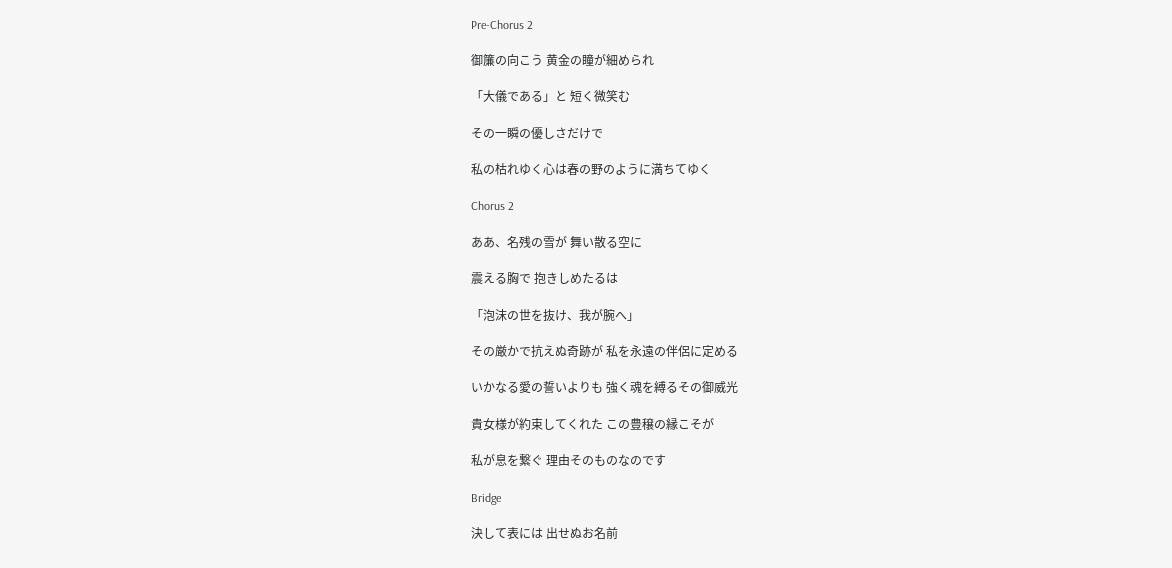Pre-Chorus 2

御簾の向こう 黄金の瞳が細められ

「大儀である」と 短く微笑む

その一瞬の優しさだけで

私の枯れゆく心は春の野のように満ちてゆく

Chorus 2

ああ、名残の雪が 舞い散る空に

震える胸で 抱きしめたるは

「泡沫の世を抜け、我が腕へ」

その厳かで抗えぬ奇跡が 私を永遠の伴侶に定める

いかなる愛の誓いよりも 強く魂を縛るその御威光

貴女様が約束してくれた この豊穣の縁こそが

私が息を繋ぐ 理由そのものなのです

Bridge

決して表には 出せぬお名前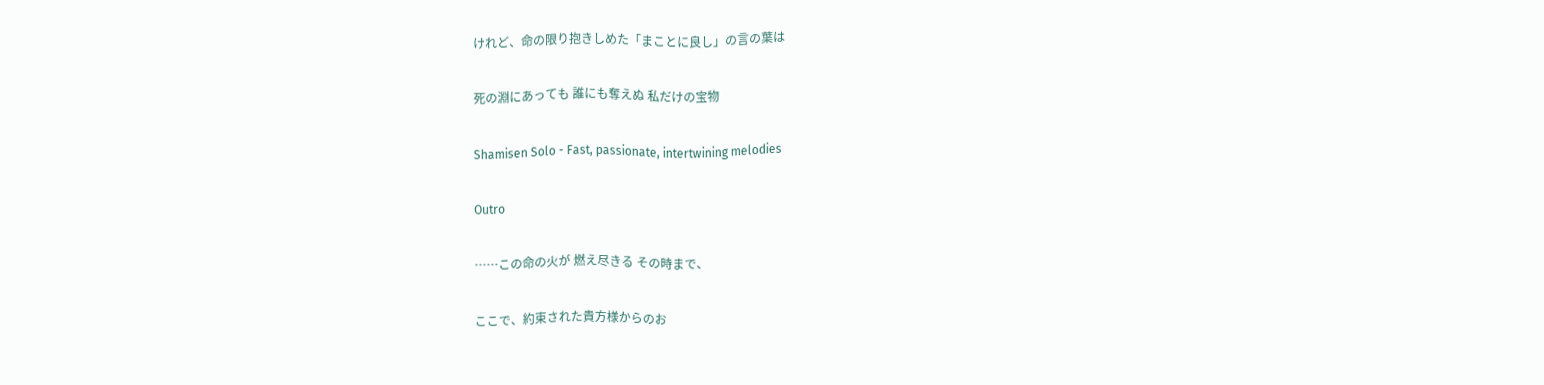けれど、命の限り抱きしめた「まことに良し」の言の葉は

死の淵にあっても 誰にも奪えぬ 私だけの宝物

Shamisen Solo - Fast, passionate, intertwining melodies

Outro

……この命の火が 燃え尽きる その時まで、

ここで、約束された貴方様からのお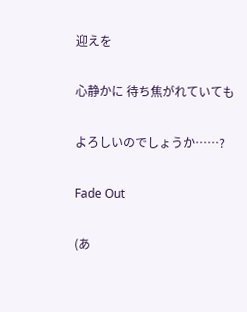迎えを

心静かに 待ち焦がれていても

よろしいのでしょうか……?

Fade Out

(あ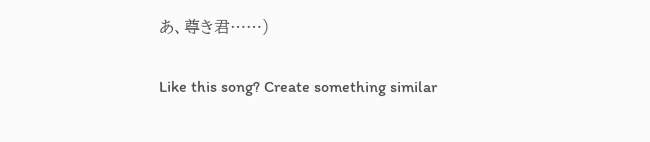あ、尊き君……)

Like this song? Create something similar